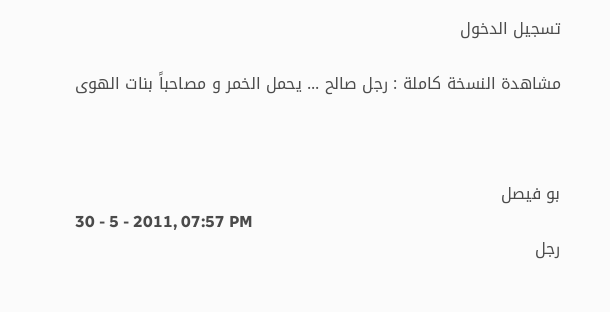تسجيل الدخول

مشاهدة النسخة كاملة : رجل صالح ... يحمل الخمر و مصاحباً بنات الهوى



بو فيصل
30 - 5 - 2011, 07:57 PM
رجل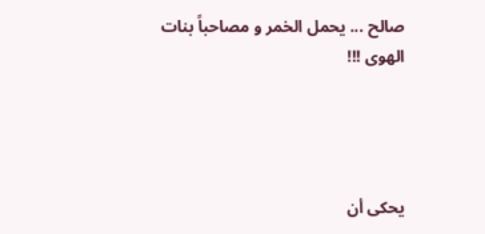صالح ... يحمل الخمر و مصاحباً بنات الهوى !!!




يحكى أن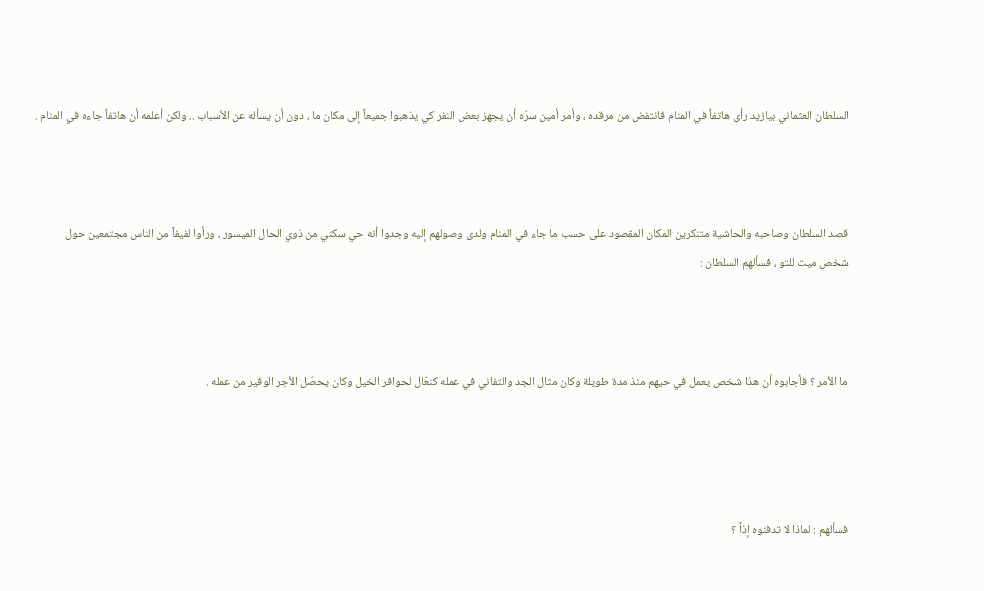السلطان العثماني بيازيد رأى هاتفاً في المنام فانتفض من مرقده ، وأمر أمين سرّه أن يجهز بعض النفر كي يذهبوا جميعاً إلى مكان ما ، دون أن يسأله عن الأسباب .. ولكن أعلمه أن هاتفاً جاءه في المنام .



قصد السلطان وصاحبه والحاشية متنكرين المكان المقصود على حسب ما جاء في المنام ولدى وصولهم إليه وجدوا أنه حي سكني من ذوي الحال الميسور ، ورأوا لفيفاً من الناس مجتمعين حول شخص ميت للتو ، فسألهم السلطان :



ما الأمر ؟ فأجابوه أن هذا شخص يعمل في حيهم منذ مدة طويلة وكان مثال الجد والتفاني في عمله كنعّال لحوافر الخيل وكان يحصّل الأجر الوفير من عمله .




فسألهم : لماذا لا تدفنوه إذاً ؟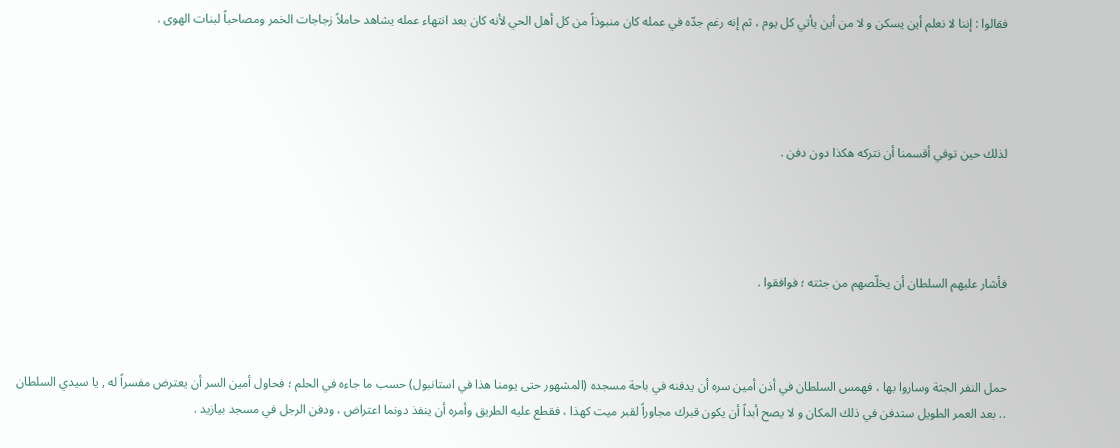فقالوا : إننا لا نعلم أين يسكن و لا من أين يأتي كل يوم ، ثم إنه رغم جدّه في عمله كان منبوذاً من كل أهل الحي لأنه كان بعد انتهاء عمله يشاهد حاملاً زجاجات الخمر ومصاحباً لبنات الهوى .




لذلك حين توفي أقسمنا أن نتركه هكذا دون دفن .




فأشار عليهم السلطان أن يخلّصهم من جثته ؛ فوافقوا .



حمل النفر الجثة وساروا بها ، فهمس السلطان في أذن أمين سره أن يدفنه في باحة مسجده (المشهور حتى يومنا هذا في استانبول) حسب ما جاءه في الحلم ؛ فحاول أمين السر أن يعترض مفسراً له , يا سيدي السلطان .. بعد العمر الطويل ستدفن في ذلك المكان و لا يصح أبداً أن يكون قبرك مجاوراً لقبر ميت كهذا ، فقطع عليه الطريق وأمره أن ينفذ دونما اعتراض ، ودفن الرجل في مسجد بيازيد .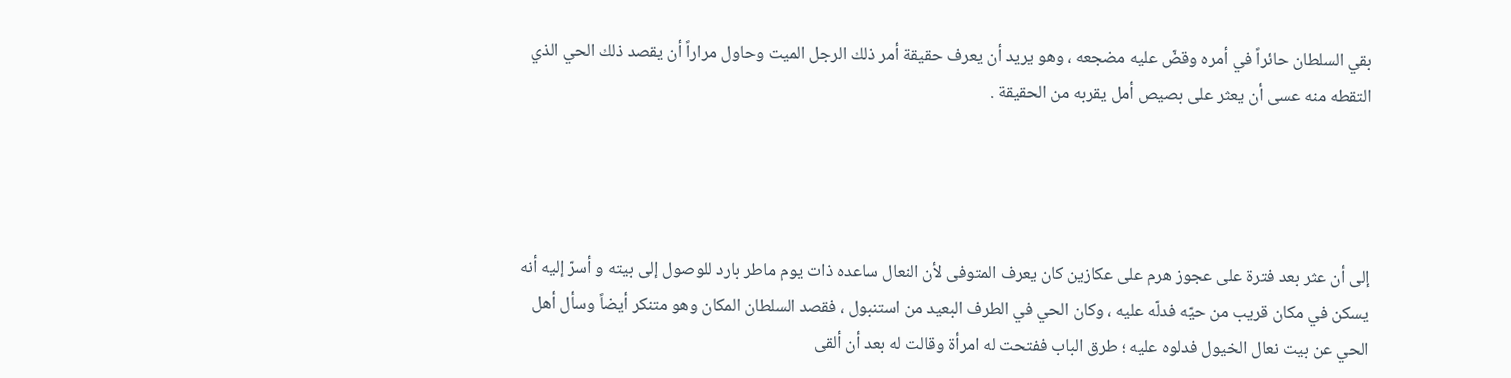بقي السلطان حائراً في أمره وقضّ عليه مضجعه ، وهو يريد أن يعرف حقيقة أمر ذلك الرجل الميت وحاول مراراً أن يقصد ذلك الحي الذي التقطه منه عسى أن يعثر على بصيص أمل يقربه من الحقيقة .




إلى أن عثر بعد فترة على عجوز هرم على عكازين كان يعرف المتوفى لأن النعال ساعده ذات يوم ماطر بارد للوصول إلى بيته و أسرّ إليه أنه يسكن في مكان قريب من حيّه فدلّه عليه ، وكان الحي في الطرف البعيد من استنبول ، فقصد السلطان المكان وهو متنكر أيضاً وسأل أهل الحي عن بيت نعال الخيول فدلوه عليه ؛ طرق الباب ففتحت له امرأة وقالت له بعد أن ألقى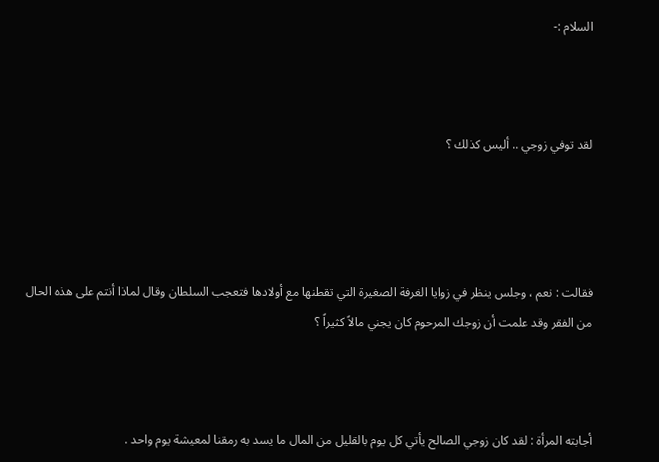السلام :-



لقد توفي زوجي .. أليس كذلك ؟




فقالت : نعم ، وجلس ينظر في زوايا الغرفة الصغيرة التي تقطنها مع أولادها فتعجب السلطان وقال لماذا أنتم على هذه الحال من الفقر وقد علمت أن زوجك المرحوم كان يجني مالاً كثيراً ؟



أجابته المرأة : لقد كان زوجي الصالح يأتي كل يوم بالقليل من المال ما يسد به رمقنا لمعيشة يوم واحد .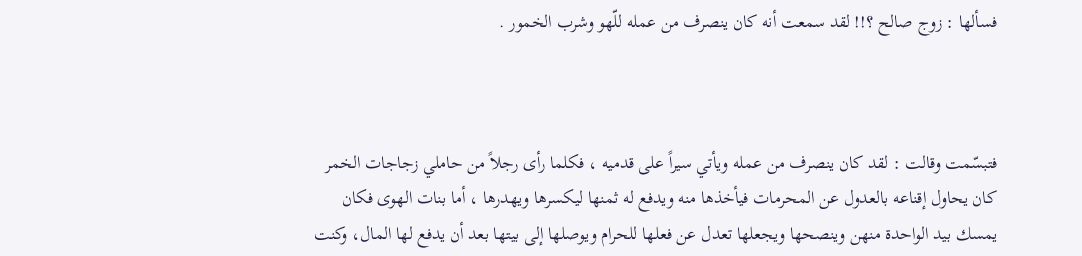فسألها : زوج صالح ؟!! لقد سمعت أنه كان ينصرف من عمله للّهو وشرب الخمور .



فتبسّمت وقالت : لقد كان ينصرف من عمله ويأتي سيراً على قدميه ، فكلما رأى رجلاً من حاملي زجاجات الخمر كان يحاول إقناعه بالعدول عن المحرمات فيأخذها منه ويدفع له ثمنها ليكسرها ويهدرها ، أما بنات الهوى فكان يمسك بيد الواحدة منهن وينصحها ويجعلها تعدل عن فعلها للحرام ويوصلها إلى بيتها بعد أن يدفع لها المال، وكنت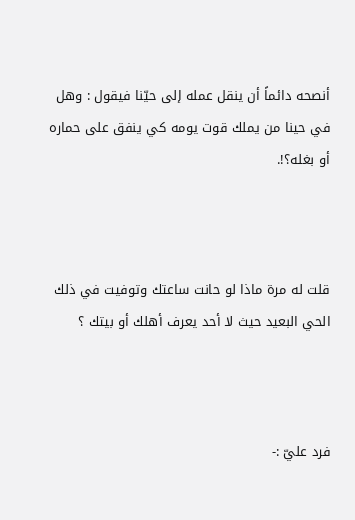أنصحه دائماً أن ينقل عمله إلى حيّنا فيقول : وهل في حينا من يملك قوت يومه كي ينفق على حماره أو بغله؟!.



قلت له مرة ماذا لو حانت ساعتك وتوفيت في ذلك الحي البعيد حيث لا أحد يعرف أهلك أو بيتك ؟



فرد عليّ :-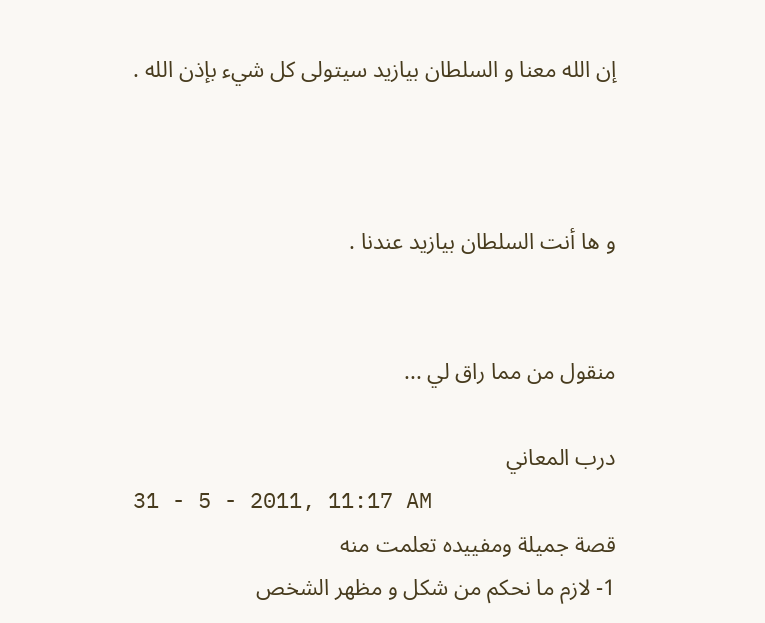إن الله معنا و السلطان بيازيد سيتولى كل شيء بإذن الله .



و ها أنت السلطان بيازيد عندنا .


منقول من مما راق لي ...

درب المعاني
31 - 5 - 2011, 11:17 AM
قصة جميلة ومفييده تعلمت منه
1- لازم ما نحكم من شكل و مظهر الشخص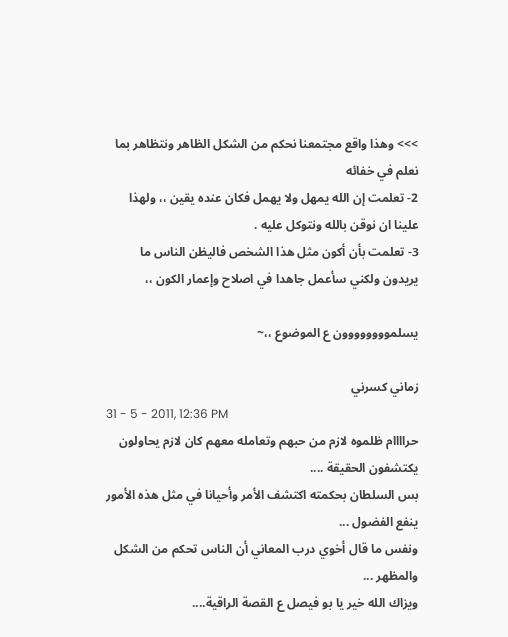>>> وهذا واقع مجتمعنا نحكم من الشكل الظاهر ونتظاهر بما نعلم في خفائه
2- تعلمت إن الله يمهل ولا يهمل فكان عنده يقين ،، ولهذا علينا ان نوقن بالله ونتوكل عليه .
3- تعلمت بأن أكون مثل هذا الشخص فاليظن الناس ما يريدون ولكني سأعمل جاهدا في اصلاح وإعمار الكون ،،

يسلموووووووون ع الموضوع ،،~

زماني كسرني
31 - 5 - 2011, 12:36 PM
حراااام ظلموه لازم من حبهم وتعامله معهم كان لازم يحاولون يكتشفون الحقيقة ....
بس السلطان بحكمته اكتشف الأمر وأحيانا في مثل هذه الأمور ينفع الفضول ...
ونفس ما قال أخوي درب المعاني أن الناس تحكم من الشكل والمظهر ...
ويزاك الله خير يا بو فيصل ع القصة الراقية....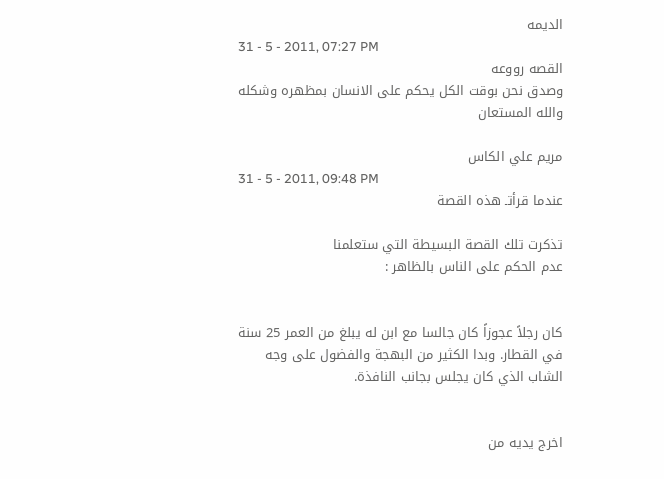الديمه
31 - 5 - 2011, 07:27 PM
القصه رووعه
وصدق نحن بوقت الكل يحكم على الانسان بمظهره وشكله والله المستعان

مريم علي الكاس
31 - 5 - 2011, 09:48 PM
عندما قرأتـ هذه القصة

تذكرت تلك القصة البسيطة التي ستعلمنا
عدم الحكم على الناس بالظاهر :


كان رجلاً عجوزاً كان جالسا مع ابن له يبلغ من العمر 25 سنة في القطار. وبدا الكثير من البهجة والفضول على وجه الشاب الذي كان يجلس بجانب النافذة.


اخرج يديه من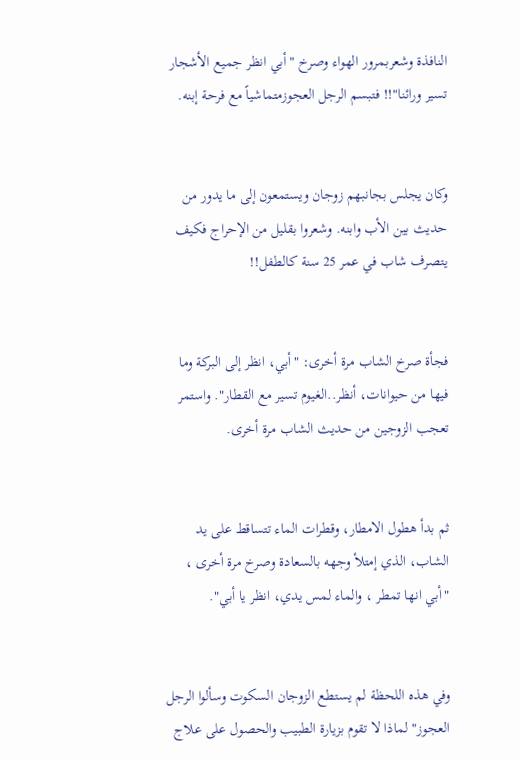النافذة وشعربمرور الهواء وصرخ "أبي انظر جميع الأشجار تسير ورائنا"!! فتبسم الرجل العجوزمتماشياً مع فرحة إبنه.


وكان يجلس بجانبهم زوجان ويستمعون إلى ما يدور من حديث بين الأب وابنه. وشعروا بقليل من الإحراج فكيف يتصرف شاب في عمر 25 سنة كالطفل!!


فجأة صرخ الشاب مرة أخرى: "أبي، انظر إلى البركة وما فيها من حيوانات، أنظر..الغيوم تسير مع القطار". واستمر تعجب الزوجين من حديث الشاب مرة أخرى.


ثم بدأ هطول الامطار، وقطرات الماء تتساقط على يد الشاب، الذي إمتلأ وجهه بالسعادة وصرخ مرة أخرى ، "أبي انها تمطر ، والماء لمس يدي، انظر يا أبي".


وفي هذه اللحظة لم يستطع الزوجان السكوت وسألوا الرجل العجوز" لماذا لا تقوم بزيارة الطبيب والحصول على علاج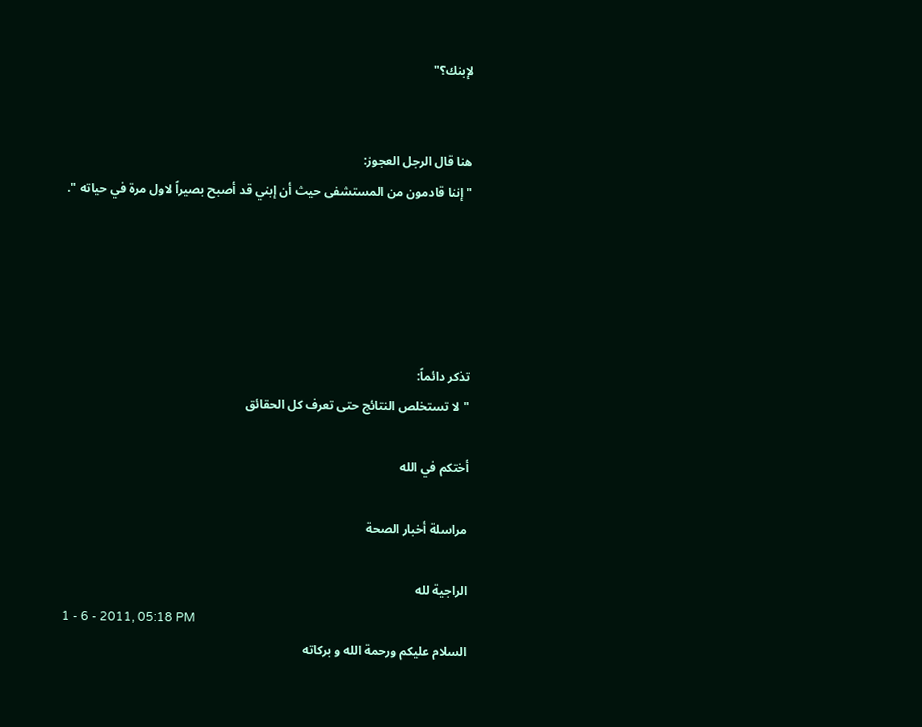لإبنك؟"


هنا قال الرجل العجوز:
" إننا قادمون من المستشفى حيث أن إبني قد أصبح بصيراً لاول مرة في حياته ".





تذكر دائماً:
"لا تستخلص النتائج حتى تعرف كل الحقائق

أختكم في الله

مراسلة أخبار الصحة

الراجية لله
1 - 6 - 2011, 05:18 PM
السلام عليكم ورحمة الله و بركاته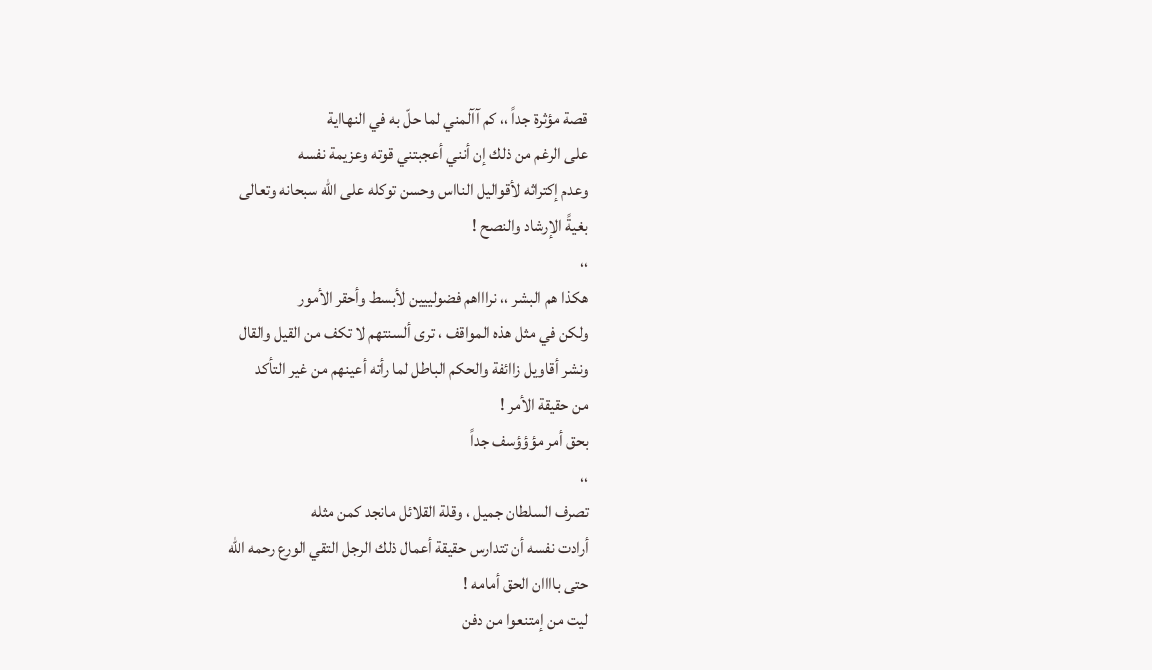قصة مؤثرة جداً ،، كم آآلمني لما حلّ به في النهااية
على الرغم من ذلك إن أنني أعجبتني قوته وعزيمة نفسه
وعدم إكتراثه لأقواليل النااس وحسن توكله على الله سبحانه وتعالى
بغيةً الإرشاد والنصح !
،،
هكذا هم البشر ،، نراااهم فضولييين لأبسط وأحقر الأمور
ولكن في مثل هذه المواقف ، ترى ألسنتهم لا تكف من القيل والقال
ونشر أقاويل زاائفة والحكم الباطل لما رأته أعينهم من غير التأكد
من حقيقة الأمر !
بحق أمر مؤؤؤسف جداً
،،
تصرف السلطان جميل ، وقلة القلائل مانجد كمن مثله
أرادت نفسه أن تتدارس حقيقة أعمال ذلك الرجل التقي الورع رحمه الله
حتى باااان الحق أمامه !
ليت من إمتنعوا من دفن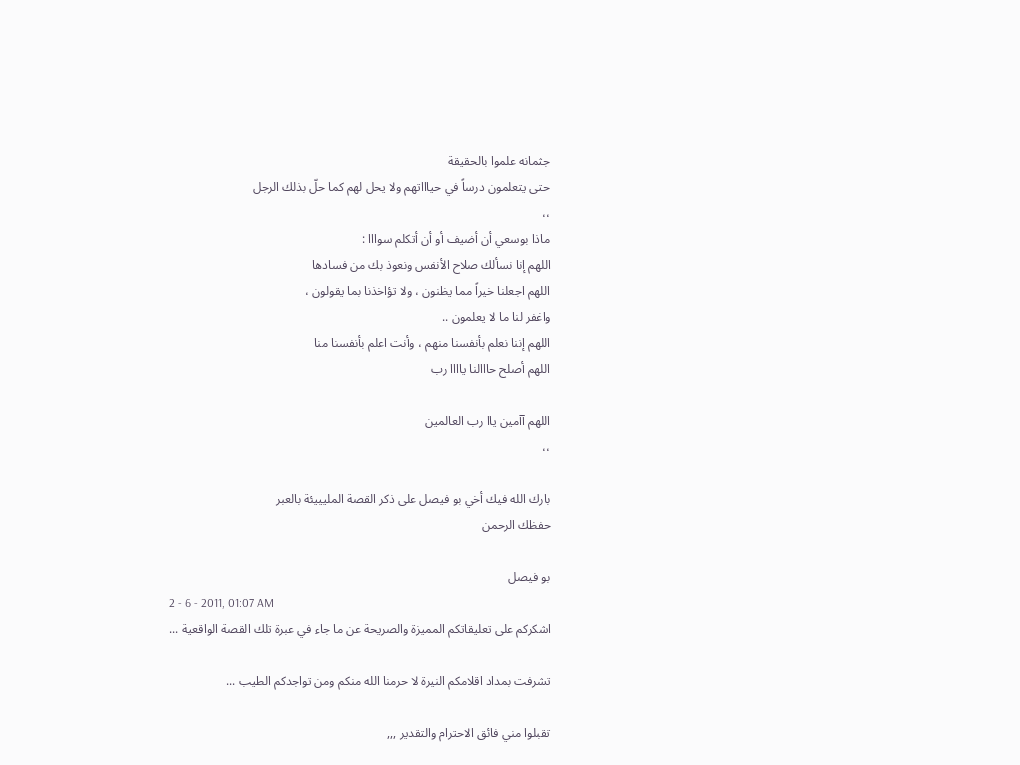جثمانه علموا بالحقيقة
حتى يتعلمون درساً في حياااتهم ولا يحل لهم كما حلّ بذلك الرجل
،،
ماذا بوسعي أن أضيف أو أن أتكلم سوااا :
اللهم إنا نسألك صلاح الأنفس ونعوذ بك من فسادها
اللهم اجعلنا خيراً مما يظنون ، ولا تؤاخذنا بما يقولون ،
واغفر لنا ما لا يعلمون ..
اللهم إننا نعلم بأنفسنا منهم ، وأنت اعلم بأنفسنا منا
اللهم أصلح حااالنا ياااا رب

اللهم آآمين ياا رب العالمين
،،

بارك الله فيك أخي بو فيصل على ذكر القصة المليييئة بالعبر
حفظك الرحمن

بو فيصل
2 - 6 - 2011, 01:07 AM
اشكركم على تعليقاتكم المميزة والصريحة عن ما جاء في عبرة تلك القصة الواقعية ...

تشرفت بمداد اقلامكم النيرة لا حرمنا الله منكم ومن تواجدكم الطيب ...

تقبلوا مني فائق الاحترام والتقدير ,,,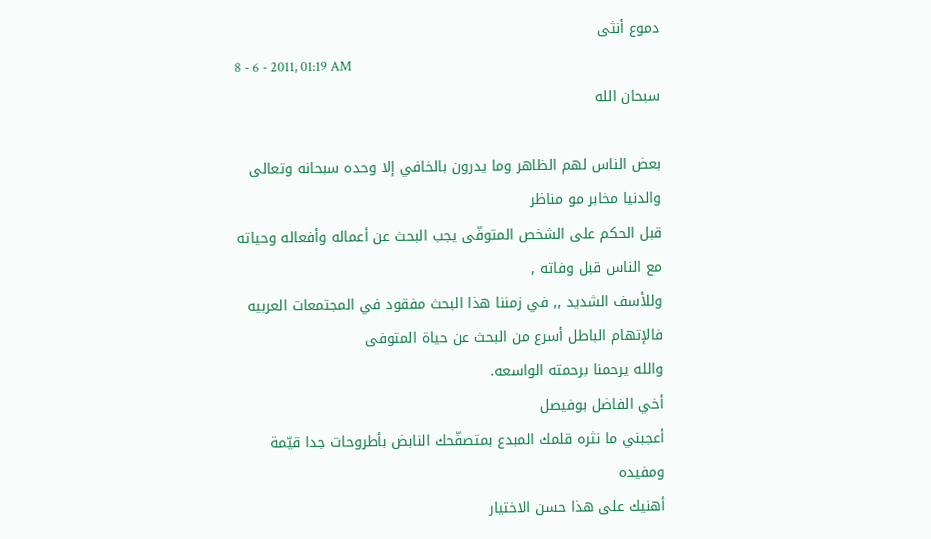دموع أنثى
8 - 6 - 2011, 01:19 AM
سبحان الله

بعض الناس لهم الظاهر وما يدرون بالخافي إلا وحده سبحانه وتعالى
والدنيا مخابر مو مناظر
قبل الحكم على الشخص المتوفّى يجب البحث عن أعماله وأفعاله وحياته مع الناس قبل وفاته ,
وللأسف الشديد ,, في زمننا هذا البحث مفقود في المجتمعات العربيه
فالإتهام الباطل أسرع من البحث عن حياة المتوفى
والله يرحمنا برحمته الواسعه.
أخي الفاضل بوفيصل
أعجبني ما نثره قلمك المبدع بمتصفّحك النابض بأطروحات جدا قيّمة ومفيده
أهنيك على هذا حسن الاختيار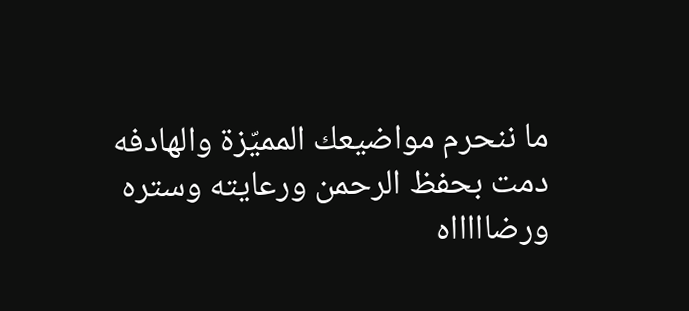ما ننحرم مواضيعك المميّزة والهادفه
دمت بحفظ الرحمن ورعايته وستره ورضاااااه